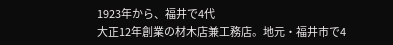1923年から、福井で4代
大正12年創業の材木店兼工務店。地元・福井市で4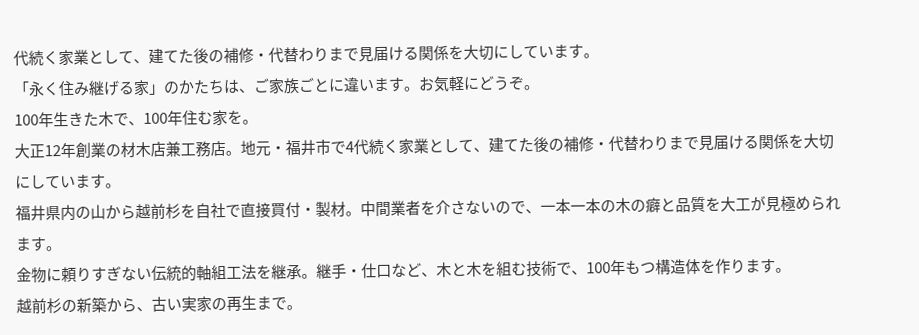代続く家業として、建てた後の補修・代替わりまで見届ける関係を大切にしています。
「永く住み継げる家」のかたちは、ご家族ごとに違います。お気軽にどうぞ。
100年生きた木で、100年住む家を。
大正12年創業の材木店兼工務店。地元・福井市で4代続く家業として、建てた後の補修・代替わりまで見届ける関係を大切にしています。
福井県内の山から越前杉を自社で直接買付・製材。中間業者を介さないので、一本一本の木の癖と品質を大工が見極められます。
金物に頼りすぎない伝統的軸組工法を継承。継手・仕口など、木と木を組む技術で、100年もつ構造体を作ります。
越前杉の新築から、古い実家の再生まで。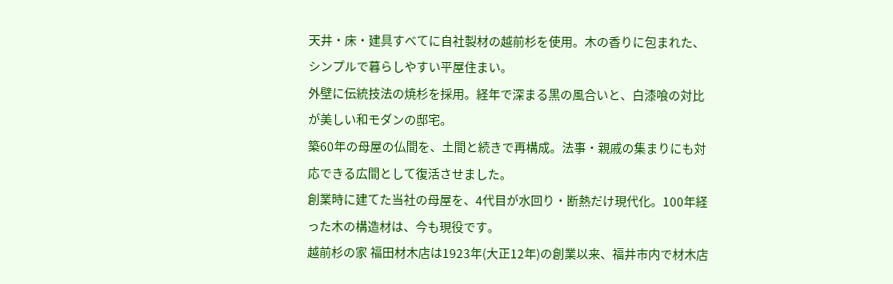天井・床・建具すべてに自社製材の越前杉を使用。木の香りに包まれた、シンプルで暮らしやすい平屋住まい。
外壁に伝統技法の焼杉を採用。経年で深まる黒の風合いと、白漆喰の対比が美しい和モダンの邸宅。
築60年の母屋の仏間を、土間と続きで再構成。法事・親戚の集まりにも対応できる広間として復活させました。
創業時に建てた当社の母屋を、4代目が水回り・断熱だけ現代化。100年経った木の構造材は、今も現役です。
越前杉の家 福田材木店は1923年(大正12年)の創業以来、福井市内で材木店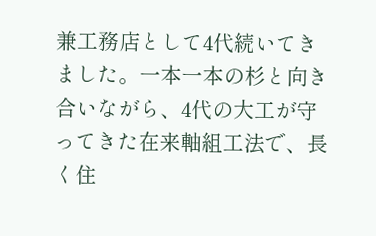兼工務店として4代続いてきました。一本一本の杉と向き合いながら、4代の大工が守ってきた在来軸組工法で、長く住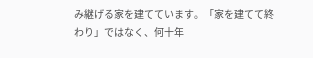み継げる家を建てています。「家を建てて終わり」ではなく、何十年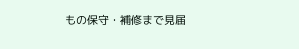もの保守・補修まで見届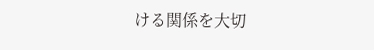ける関係を大切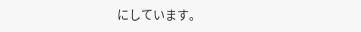にしています。